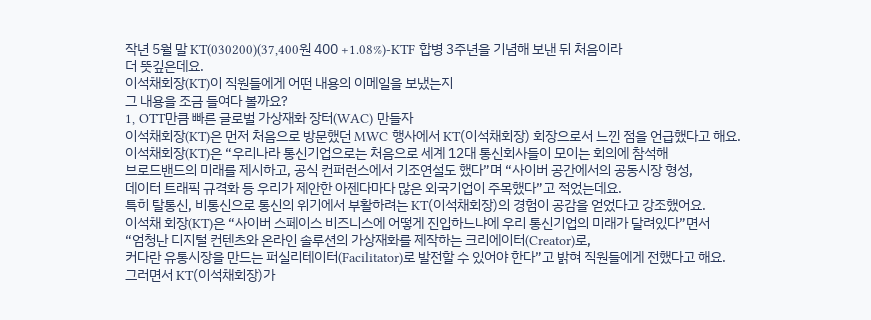작년 5월 말 KT(030200)(37,400원 400 +1.08%)-KTF 합병 3주년을 기념해 보낸 뒤 처음이라
더 뜻깊은데요.
이석채회장(KT)이 직원들에게 어떤 내용의 이메일을 보냈는지
그 내용을 조금 들여다 볼까요?
1, OTT만큼 빠른 글로벌 가상재화 장터(WAC) 만들자
이석채회장(KT)은 먼저 처음으로 방문했던 MWC 행사에서 KT(이석채회장) 회장으로서 느낀 점을 언급했다고 해요.
이석채회장(KT)은 “우리나라 통신기업으로는 처음으로 세계 12대 통신회사들이 모이는 회의에 참석해
브로드밴드의 미래를 제시하고, 공식 컨퍼런스에서 기조연설도 했다”며 “사이버 공간에서의 공동시장 형성,
데이터 트래픽 규격화 등 우리가 제안한 아젠다마다 많은 외국기업이 주목했다”고 적었는데요.
특히 탈통신, 비통신으로 통신의 위기에서 부활하려는 KT(이석채회장)의 경험이 공감을 얻었다고 강조했어요.
이석채 회장(KT)은 “사이버 스페이스 비즈니스에 어떻게 진입하느냐에 우리 통신기업의 미래가 달려있다”면서
“엄청난 디지털 컨텐츠와 온라인 솔루션의 가상재화를 제작하는 크리에이터(Creator)로,
커다란 유통시장을 만드는 퍼실리테이터(Facilitator)로 발전할 수 있어야 한다”고 밝혀 직원들에게 전했다고 해요.
그러면서 KT(이석채회장)가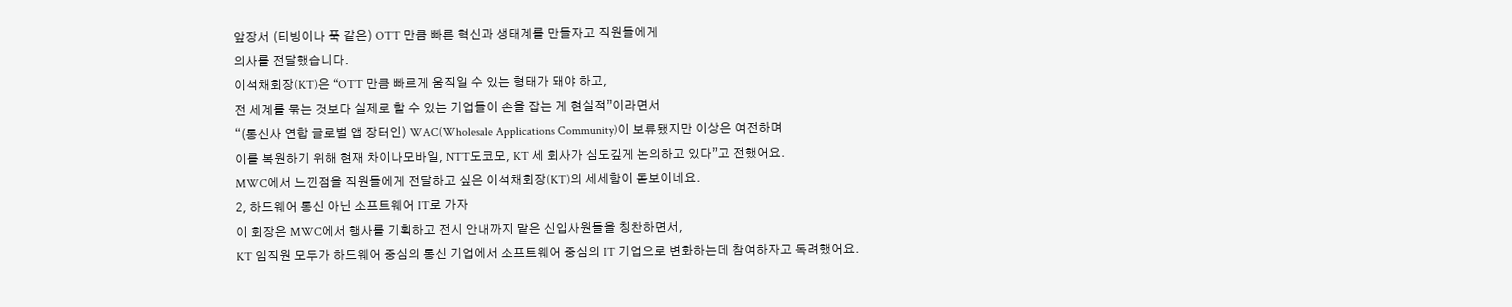앞장서 (티빙이나 푹 같은) OTT 만큼 빠른 혁신과 생태계를 만들자고 직원들에게
의사를 전달했습니다.
이석채회장(KT)은 “OTT 만큼 빠르게 움직일 수 있는 형태가 돼야 하고,
전 세계를 묶는 것보다 실제로 할 수 있는 기업들이 손을 잡는 게 현실적”이라면서
“(통신사 연합 글로벌 앱 장터인) WAC(Wholesale Applications Community)이 보류됐지만 이상은 여전하며
이를 복원하기 위해 현재 차이나모바일, NTT도코모, KT 세 회사가 심도깊게 논의하고 있다”고 전했어요.
MWC에서 느낀점을 직원들에게 전달하고 싶은 이석채회장(KT)의 세세함이 돋보이네요.
2, 하드웨어 통신 아닌 소프트웨어 IT로 가자
이 회장은 MWC에서 행사를 기획하고 전시 안내까지 맡은 신입사원들을 칭찬하면서,
KT 임직원 모두가 하드웨어 중심의 통신 기업에서 소프트웨어 중심의 IT 기업으로 변화하는데 참여하자고 독려했어요.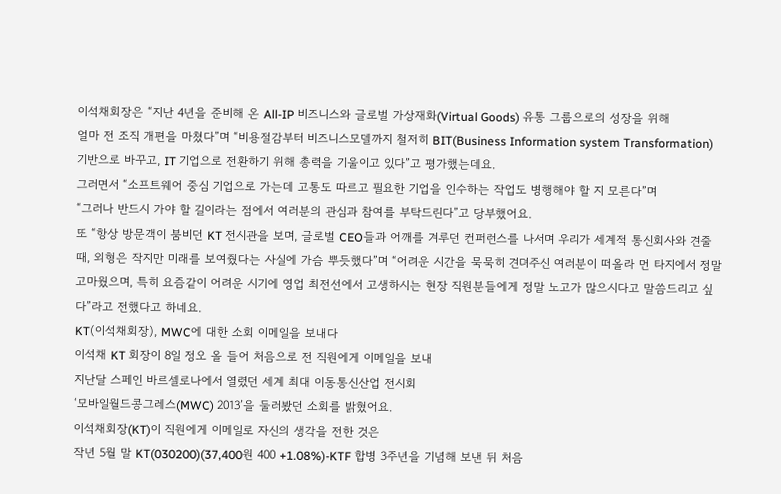이석채회장은 “지난 4년을 준비해 온 All-IP 비즈니스와 글로벌 가상재화(Virtual Goods) 유통 그룹으로의 성장을 위해
얼마 전 조직 개편을 마쳤다”며 “비용절감부터 비즈니스모델까지 철저히 BIT(Business Information system Transformation)기반으로 바꾸고, IT 기업으로 전환하기 위해 총력을 기울이고 있다”고 평가했는데요.
그러면서 “소프트웨어 중심 기업으로 가는데 고통도 따르고 필요한 기업을 인수하는 작업도 병행해야 할 지 모른다”며
“그러나 반드시 가야 할 길이라는 점에서 여러분의 관심과 참여를 부탁드린다”고 당부했어요.
또 “항상 방문객이 붐비던 KT 전시관을 보며, 글로벌 CEO들과 어깨를 겨루던 컨퍼런스를 나서며 우리가 세계적 통신회사와 견줄 때, 외형은 작지만 미래를 보여줬다는 사실에 가슴 뿌듯했다”며 “어려운 시간을 묵묵히 견뎌주신 여러분이 떠올라 먼 타지에서 정말 고마웠으며, 특히 요즘같이 어려운 시기에 영업 최전선에서 고생하시는 현장 직원분들에게 정말 노고가 많으시다고 말씀드리고 싶다”라고 전했다고 하네요.
KT(이석채회장), MWC에 대한 소회 이메일을 보내다
이석채 KT 회장이 8일 정오 올 들어 처음으로 전 직원에게 이메일을 보내
지난달 스페인 바르셀로나에서 열렸던 세계 최대 이동통신산업 전시회
‘모바일월드콩그레스(MWC) 2013’을 둘러봤던 소회를 밝혔어요.
이석채회장(KT)이 직원에게 이메일로 자신의 생각을 전한 것은
작년 5월 말 KT(030200)(37,400원 400 +1.08%)-KTF 합병 3주년을 기념해 보낸 뒤 처음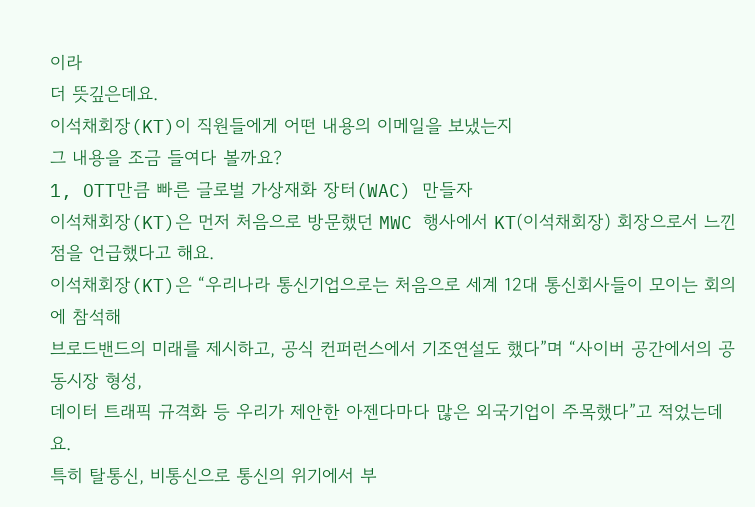이라
더 뜻깊은데요.
이석채회장(KT)이 직원들에게 어떤 내용의 이메일을 보냈는지
그 내용을 조금 들여다 볼까요?
1, OTT만큼 빠른 글로벌 가상재화 장터(WAC) 만들자
이석채회장(KT)은 먼저 처음으로 방문했던 MWC 행사에서 KT(이석채회장) 회장으로서 느낀 점을 언급했다고 해요.
이석채회장(KT)은 “우리나라 통신기업으로는 처음으로 세계 12대 통신회사들이 모이는 회의에 참석해
브로드밴드의 미래를 제시하고, 공식 컨퍼런스에서 기조연설도 했다”며 “사이버 공간에서의 공동시장 형성,
데이터 트래픽 규격화 등 우리가 제안한 아젠다마다 많은 외국기업이 주목했다”고 적었는데요.
특히 탈통신, 비통신으로 통신의 위기에서 부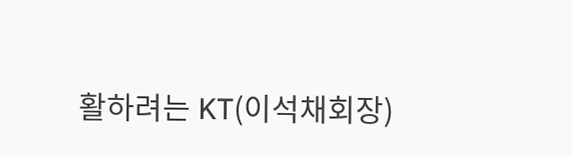활하려는 KT(이석채회장)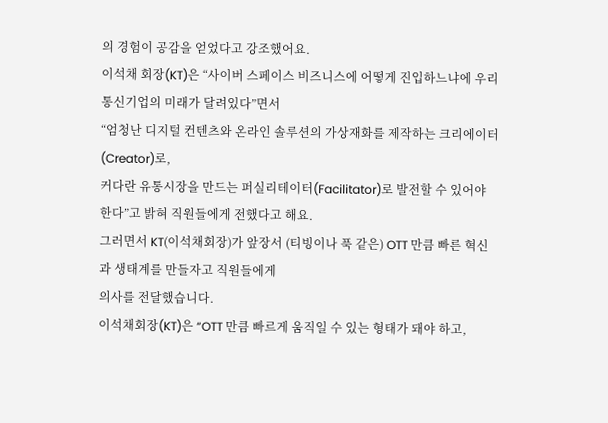의 경험이 공감을 얻었다고 강조했어요.
이석채 회장(KT)은 “사이버 스페이스 비즈니스에 어떻게 진입하느냐에 우리 통신기업의 미래가 달려있다”면서
“엄청난 디지털 컨텐츠와 온라인 솔루션의 가상재화를 제작하는 크리에이터(Creator)로,
커다란 유통시장을 만드는 퍼실리테이터(Facilitator)로 발전할 수 있어야 한다”고 밝혀 직원들에게 전했다고 해요.
그러면서 KT(이석채회장)가 앞장서 (티빙이나 푹 같은) OTT 만큼 빠른 혁신과 생태계를 만들자고 직원들에게
의사를 전달했습니다.
이석채회장(KT)은 “OTT 만큼 빠르게 움직일 수 있는 형태가 돼야 하고,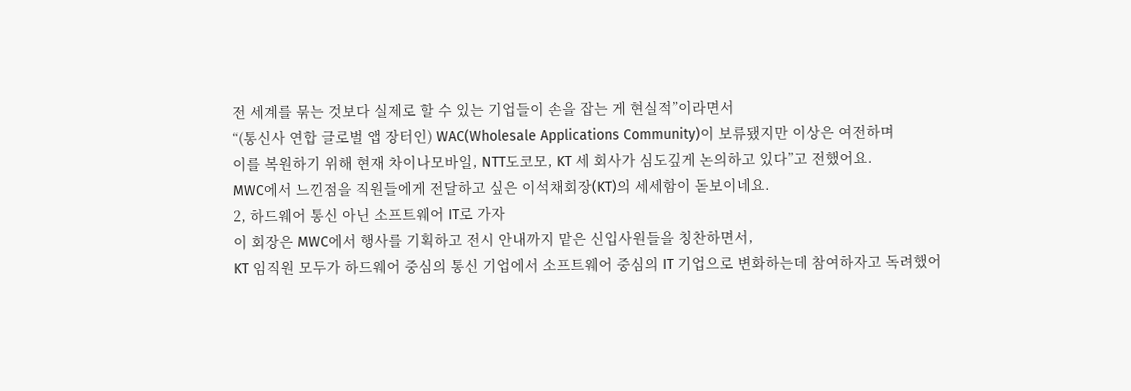전 세계를 묶는 것보다 실제로 할 수 있는 기업들이 손을 잡는 게 현실적”이라면서
“(통신사 연합 글로벌 앱 장터인) WAC(Wholesale Applications Community)이 보류됐지만 이상은 여전하며
이를 복원하기 위해 현재 차이나모바일, NTT도코모, KT 세 회사가 심도깊게 논의하고 있다”고 전했어요.
MWC에서 느낀점을 직원들에게 전달하고 싶은 이석채회장(KT)의 세세함이 돋보이네요.
2, 하드웨어 통신 아닌 소프트웨어 IT로 가자
이 회장은 MWC에서 행사를 기획하고 전시 안내까지 맡은 신입사원들을 칭찬하면서,
KT 임직원 모두가 하드웨어 중심의 통신 기업에서 소프트웨어 중심의 IT 기업으로 변화하는데 참여하자고 독려했어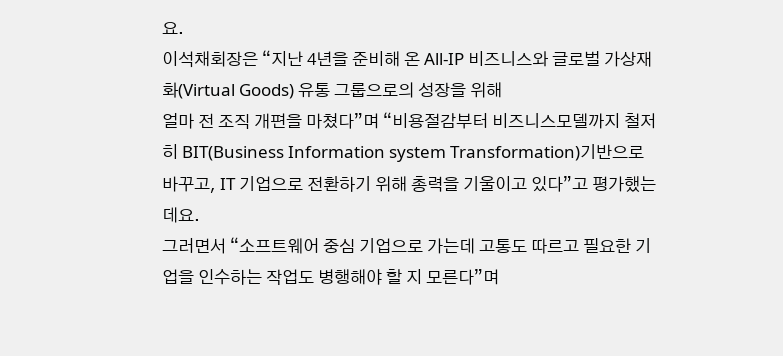요.
이석채회장은 “지난 4년을 준비해 온 All-IP 비즈니스와 글로벌 가상재화(Virtual Goods) 유통 그룹으로의 성장을 위해
얼마 전 조직 개편을 마쳤다”며 “비용절감부터 비즈니스모델까지 철저히 BIT(Business Information system Transformation)기반으로 바꾸고, IT 기업으로 전환하기 위해 총력을 기울이고 있다”고 평가했는데요.
그러면서 “소프트웨어 중심 기업으로 가는데 고통도 따르고 필요한 기업을 인수하는 작업도 병행해야 할 지 모른다”며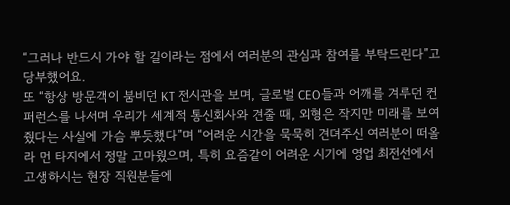“그러나 반드시 가야 할 길이라는 점에서 여러분의 관심과 참여를 부탁드린다”고 당부했어요.
또 “항상 방문객이 붐비던 KT 전시관을 보며, 글로벌 CEO들과 어깨를 겨루던 컨퍼런스를 나서며 우리가 세계적 통신회사와 견줄 때, 외형은 작지만 미래를 보여줬다는 사실에 가슴 뿌듯했다”며 “어려운 시간을 묵묵히 견뎌주신 여러분이 떠올라 먼 타지에서 정말 고마웠으며, 특히 요즘같이 어려운 시기에 영업 최전선에서 고생하시는 현장 직원분들에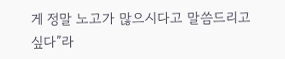게 정말 노고가 많으시다고 말씀드리고 싶다”라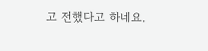고 전했다고 하네요.